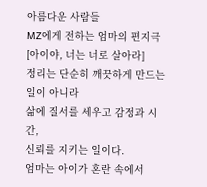아름다운 사람들
MZ에게 전하는 엄마의 편지극
[아이야, 너는 너로 살아라]
정리는 단순히 깨끗하게 만드는 일이 아니라
삶에 질서를 세우고 감정과 시간,
신뢰를 지키는 일이다.
엄마는 아이가 혼란 속에서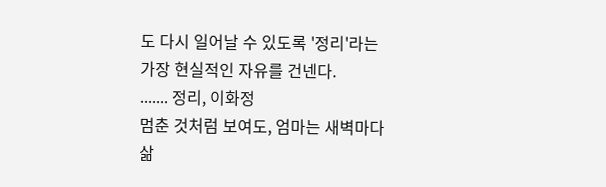도 다시 일어날 수 있도록 '정리'라는
가장 현실적인 자유를 건넨다.
....... 정리, 이화정
멈춘 것처럼 보여도, 엄마는 새벽마다 삶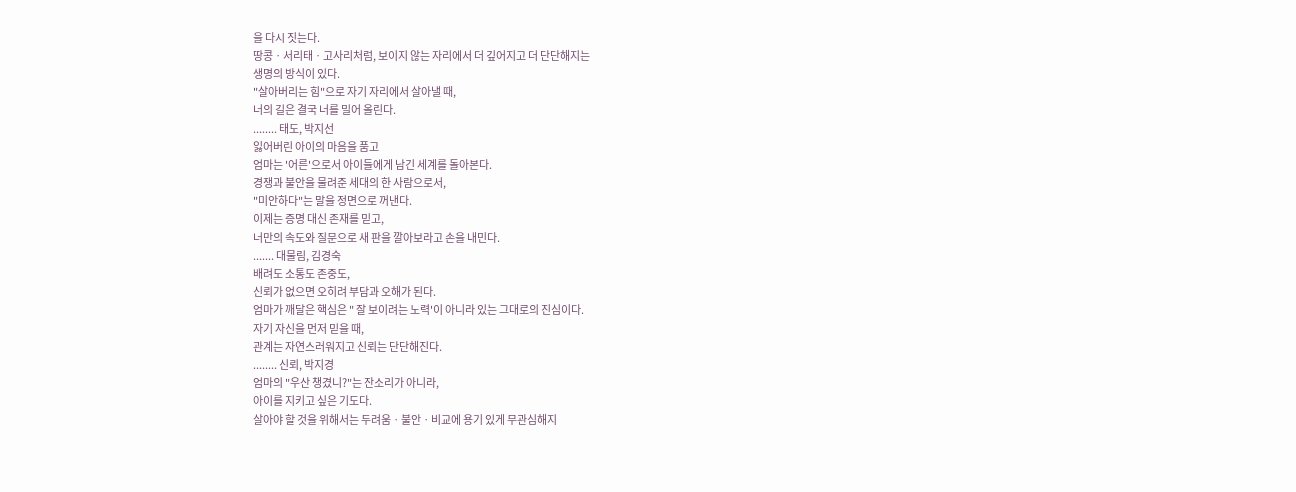을 다시 짓는다.
땅콩ㆍ서리태ㆍ고사리처럼, 보이지 않는 자리에서 더 깊어지고 더 단단해지는
생명의 방식이 있다.
"살아버리는 힘"으로 자기 자리에서 살아낼 때,
너의 길은 결국 너를 밀어 올린다.
........ 태도, 박지선
잃어버린 아이의 마음을 품고
엄마는 '어른'으로서 아이들에게 남긴 세계를 돌아본다.
경쟁과 불안을 물려준 세대의 한 사람으로서,
"미안하다"는 말을 정면으로 꺼낸다.
이제는 증명 대신 존재를 믿고,
너만의 속도와 질문으로 새 판을 깔아보라고 손을 내민다.
....... 대물림, 김경숙
배려도 소통도 존중도,
신뢰가 없으면 오히려 부담과 오해가 된다.
엄마가 깨달은 핵심은 " 잘 보이려는 노력'이 아니라 있는 그대로의 진심이다.
자기 자신을 먼저 믿을 때,
관계는 자연스러워지고 신뢰는 단단해진다.
........ 신뢰, 박지경
엄마의 "우산 챙겼니?"는 잔소리가 아니라,
아이를 지키고 싶은 기도다.
살아야 할 것을 위해서는 두려움ㆍ불안ㆍ비교에 용기 있게 무관심해지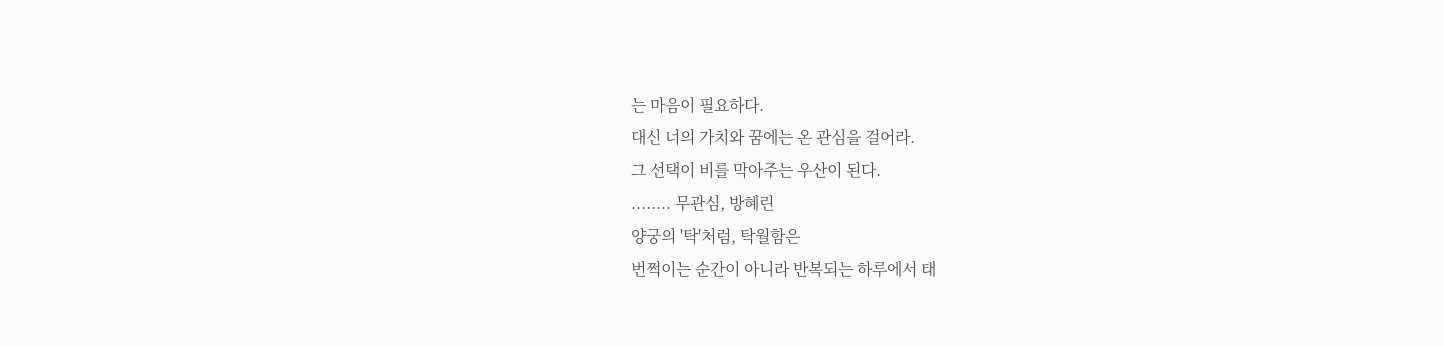는 마음이 필요하다.
대신 너의 가치와 꿈에는 온 관심을 걸어라.
그 선택이 비를 막아주는 우산이 된다.
........ 무관심, 방혜린
양궁의 '탁'처럼, 탁월함은
번쩍이는 순간이 아니라 반복되는 하루에서 태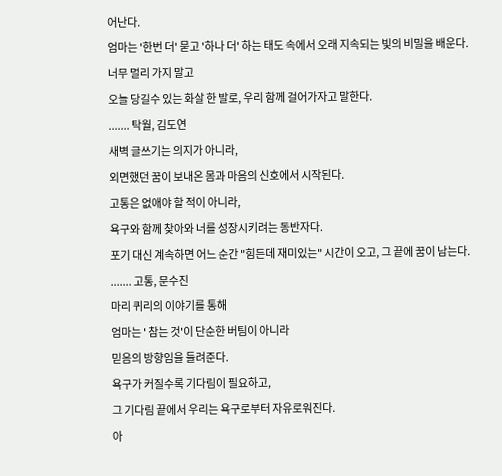어난다.
엄마는 '한번 더' 묻고 '하나 더' 하는 태도 속에서 오래 지속되는 빛의 비밀을 배운다.
너무 멀리 가지 말고
오늘 당길수 있는 화살 한 발로, 우리 함께 걸어가자고 말한다.
....... 탁월, 김도연
새벽 글쓰기는 의지가 아니라,
외면했던 꿈이 보내온 몸과 마음의 신호에서 시작된다.
고통은 없애야 할 적이 아니라,
욕구와 함께 찾아와 너를 성장시키려는 동반자다.
포기 대신 계속하면 어느 순간 "힘든데 재미있는" 시간이 오고, 그 끝에 꿈이 남는다.
....... 고통, 문수진
마리 퀴리의 이야기를 통해
엄마는 ' 참는 것'이 단순한 버팀이 아니라
믿음의 방향임을 들려준다.
욕구가 커질수록 기다림이 필요하고,
그 기다림 끝에서 우리는 욕구로부터 자유로워진다.
아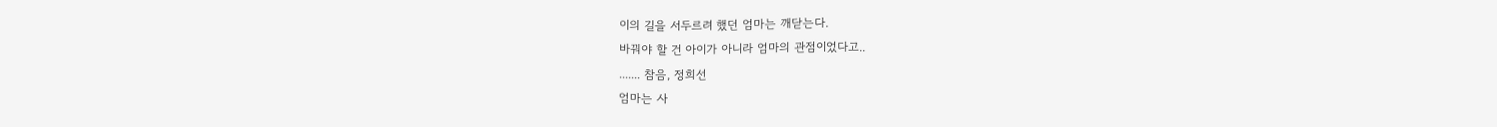이의 길을 서두르려 했던 엄마는 깨닫는다.
바꿔야 할 건 아이가 아니라 엄마의 관점이었다고..
....... 참음, 정희선
엄마는 사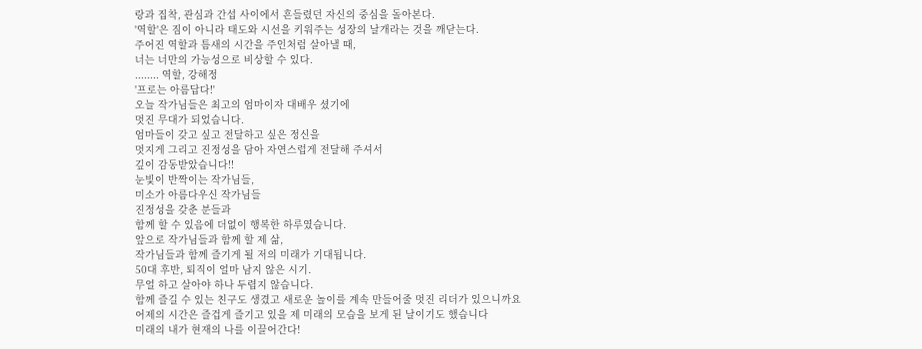랑과 집착, 관심과 간섭 사이에서 흔들렸던 자신의 중심을 돌아본다.
'역할'은 짐이 아니라 태도와 시선을 키워주는 성장의 날개라는 것을 깨닫는다.
주어진 역할과 틈새의 시간을 주인처럼 살아낼 때,
너는 너만의 가능성으로 비상할 수 있다.
........ 역할, 강해정
'프로는 아름답다!'
오늘 작가님들은 최고의 엄마이자 대배우 셨기에
멋진 무대가 되었습니다.
엄마들이 갖고 싶고 전달하고 싶은 정신을
멋지게 그리고 진정성을 담아 자연스럽게 전달해 주셔서
깊이 감동받았습니다!!
눈빛이 반짝이는 작가님들,
미소가 아름다우신 작가님들
진정성을 갖춘 분들과
함께 할 수 있음에 더없이 행복한 하루였습니다.
앞으로 작가님들과 함께 할 제 삶,
작가님들과 함께 즐기게 될 저의 미래가 기대됩니다.
50대 후반, 퇴직이 얼마 남지 않은 시기.
무얼 하고 살아야 하나 두렵지 않습니다.
함께 즐길 수 있는 친구도 생겼고 새로운 놀이를 계속 만들어줄 멋진 리더가 있으니까요
어제의 시간은 즐겁게 즐기고 있을 제 미래의 모습을 보게 된 날이기도 했습니다
미래의 내가 현재의 나를 이끌어간다!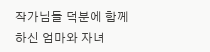작가님들 덕분에 함께하신 엄마와 자녀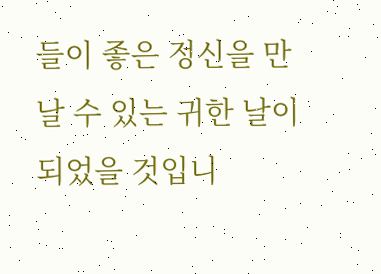들이 좋은 정신을 만날 수 있는 귀한 날이 되었을 것입니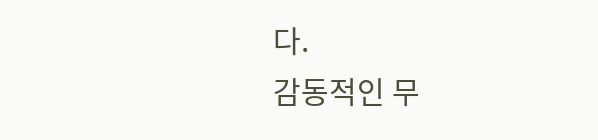다.
감동적인 무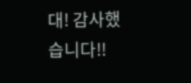대! 감사했습니다!!